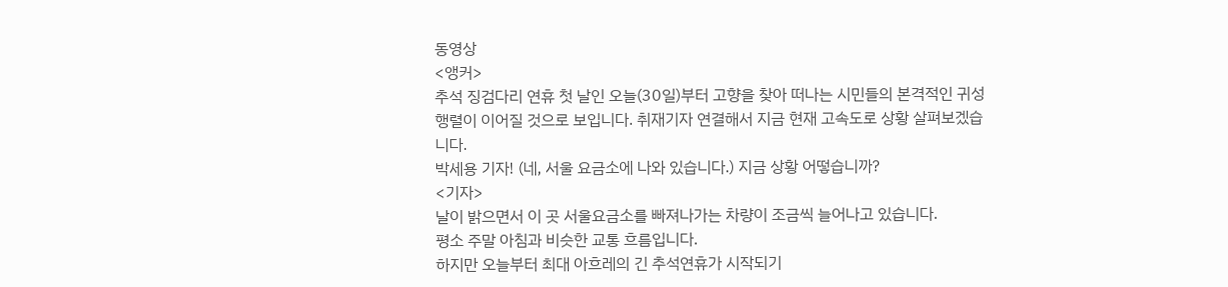동영상
<앵커>
추석 징검다리 연휴 첫 날인 오늘(30일)부터 고향을 찾아 떠나는 시민들의 본격적인 귀성행렬이 이어질 것으로 보입니다. 취재기자 연결해서 지금 현재 고속도로 상황 살펴보겠습니다.
박세용 기자! (네, 서울 요금소에 나와 있습니다.) 지금 상황 어떻습니까?
<기자>
날이 밝으면서 이 곳 서울요금소를 빠져나가는 차량이 조금씩 늘어나고 있습니다.
평소 주말 아침과 비슷한 교통 흐름입니다.
하지만 오늘부터 최대 아흐레의 긴 추석연휴가 시작되기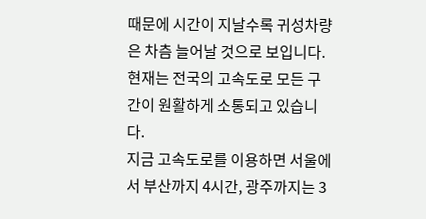때문에 시간이 지날수록 귀성차량은 차츰 늘어날 것으로 보입니다.
현재는 전국의 고속도로 모든 구간이 원활하게 소통되고 있습니다.
지금 고속도로를 이용하면 서울에서 부산까지 4시간, 광주까지는 3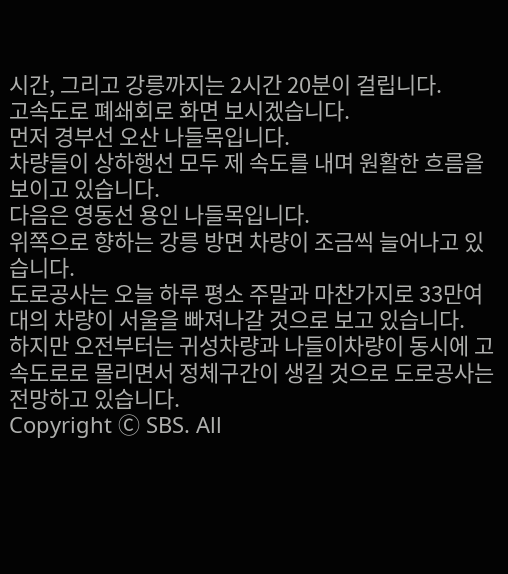시간, 그리고 강릉까지는 2시간 20분이 걸립니다.
고속도로 폐쇄회로 화면 보시겠습니다.
먼저 경부선 오산 나들목입니다.
차량들이 상하행선 모두 제 속도를 내며 원활한 흐름을 보이고 있습니다.
다음은 영동선 용인 나들목입니다.
위쪽으로 향하는 강릉 방면 차량이 조금씩 늘어나고 있습니다.
도로공사는 오늘 하루 평소 주말과 마찬가지로 33만여 대의 차량이 서울을 빠져나갈 것으로 보고 있습니다.
하지만 오전부터는 귀성차량과 나들이차량이 동시에 고속도로로 몰리면서 정체구간이 생길 것으로 도로공사는 전망하고 있습니다.
Copyright Ⓒ SBS. All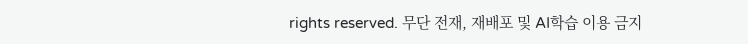rights reserved. 무단 전재, 재배포 및 AI학습 이용 금지